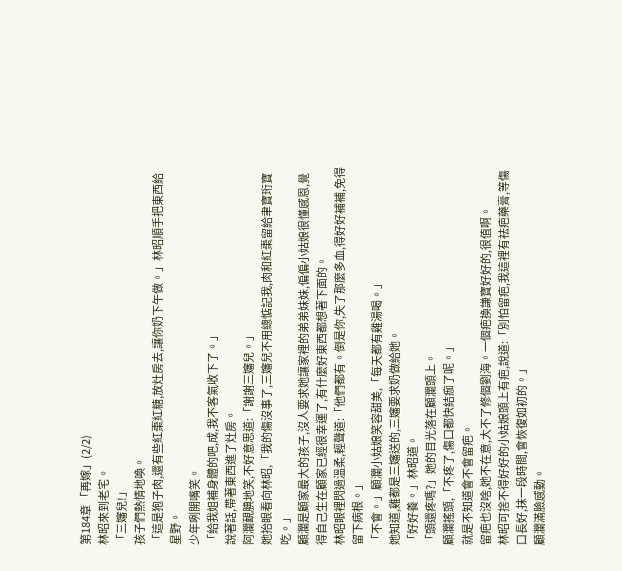第184章 「再嫁」(2/2)
林昭來到老宅。
「三嬸兒!」
孩子們熱情地喚。
「這是狍子肉,還有些紅棗紅糖,放灶房去,讓你奶下午做。」林昭順手把東西給星野。
少年咧開嘴笑。
「給我姐補身體的吧,成,我不客氣收下了。」
說著話,帶著東西進了灶房。
阿瀾靦腆地笑,不好意思道:「謝謝三嬸兒。」
她抬眼看向林昭,「我的傷沒事了,三嬸兒不用總惦記我,肉和紅棗留給聿寶珩寶吃。」
顧瀾是顧家最大的孩子,沒人要求她讓家裡的弟弟妹妹,偏偏小姑娘很懂感恩,覺得自己生在顧家已經很幸運了,有什麼好東西都想著下面的。
林昭眼裡閃過溫柔,輕聲道:「他們都有。倒是你,失了那麼多血,得好好補補,免得留下病根。」
「不會。」顧瀾小姑娘笑容甜美,「每天都有雞湯喝。」
她知道,雞都是三嬸送的,三嬸要求奶做給她。
「好好養。」林昭道。
「頭還疼嗎?」她的目光落在顧瀾頭上。
顧瀾搖頭,「不疼了,傷口都快結痂了呢。」
就是不知道會不會留疤。
留疤也沒啥,她不在意,大不了修個劉海。一個疤換謙寶好好的,很值啊。
林昭可捨不得好好的小姑娘頭上有疤,說道:「別怕留疤,我這裡有祛疤藥膏,等傷口長好,抹一段時間,會恢復如初的。」
顧瀾滿臉感動。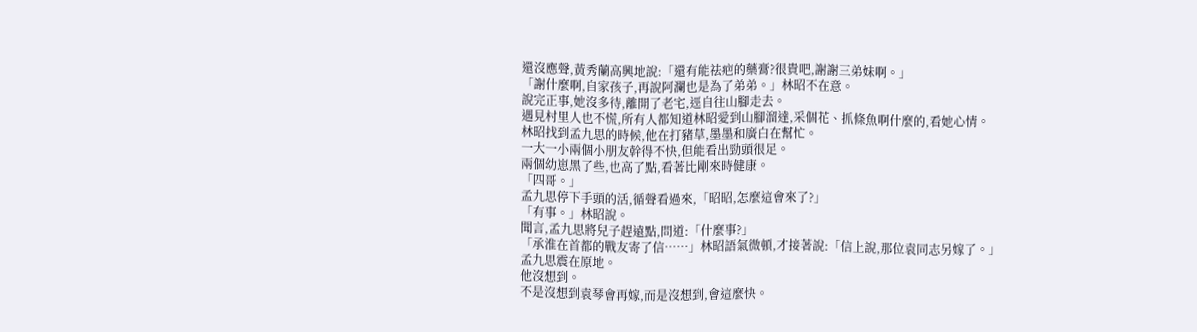還沒應聲,黃秀蘭高興地說:「還有能祛疤的藥膏?很貴吧,謝謝三弟妹啊。」
「謝什麼啊,自家孩子,再說阿瀾也是為了弟弟。」林昭不在意。
說完正事,她沒多待,離開了老宅,逕自往山腳走去。
遇見村里人也不慌,所有人都知道林昭愛到山腳溜達,采個花、抓條魚啊什麼的,看她心情。
林昭找到孟九思的時候,他在打豬草,墨墨和廣白在幫忙。
一大一小兩個小朋友幹得不快,但能看出勁頭很足。
兩個幼崽黑了些,也高了點,看著比剛來時健康。
「四哥。」
孟九思停下手頭的活,循聲看過來,「昭昭,怎麼這會來了?」
「有事。」林昭說。
聞言,孟九思將兒子趕遠點,問道:「什麼事?」
「承淮在首都的戰友寄了信……」林昭語氣微頓,才接著說:「信上說,那位袁同志另嫁了。」
孟九思震在原地。
他沒想到。
不是沒想到袁琴會再嫁,而是沒想到,會這麼快。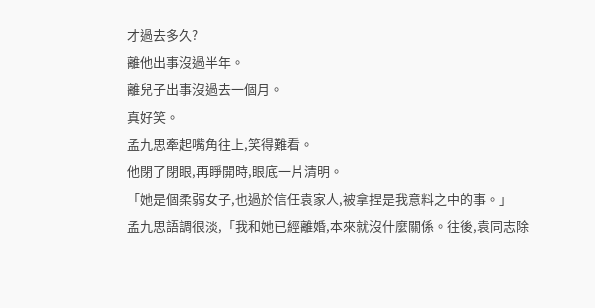才過去多久?
離他出事沒過半年。
離兒子出事沒過去一個月。
真好笑。
孟九思牽起嘴角往上,笑得難看。
他閉了閉眼,再睜開時,眼底一片清明。
「她是個柔弱女子,也過於信任袁家人,被拿捏是我意料之中的事。」
孟九思語調很淡,「我和她已經離婚,本來就沒什麼關係。往後,袁同志除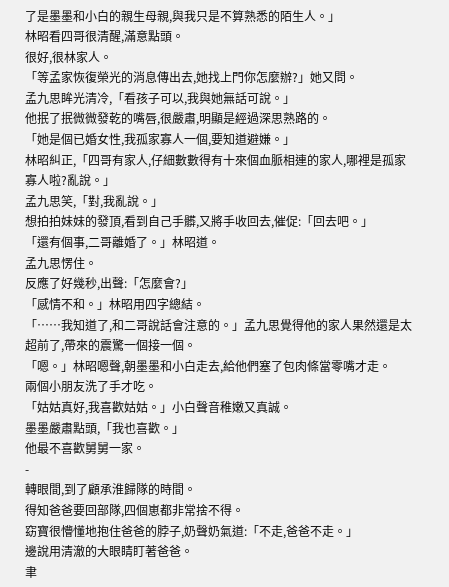了是墨墨和小白的親生母親,與我只是不算熟悉的陌生人。」
林昭看四哥很清醒,滿意點頭。
很好,很林家人。
「等孟家恢復榮光的消息傳出去,她找上門你怎麼辦?」她又問。
孟九思眸光清冷,「看孩子可以,我與她無話可說。」
他抿了抿微微發乾的嘴唇,很嚴肅,明顯是經過深思熟路的。
「她是個已婚女性,我孤家寡人一個,要知道避嫌。」
林昭糾正,「四哥有家人,仔細數數得有十來個血脈相連的家人,哪裡是孤家寡人啦?亂說。」
孟九思笑,「對,我亂說。」
想拍拍妹妹的發頂,看到自己手髒,又將手收回去,催促:「回去吧。」
「還有個事,二哥離婚了。」林昭道。
孟九思愣住。
反應了好幾秒,出聲:「怎麼會?」
「感情不和。」林昭用四字總結。
「……我知道了,和二哥說話會注意的。」孟九思覺得他的家人果然還是太超前了,帶來的震驚一個接一個。
「嗯。」林昭嗯聲,朝墨墨和小白走去,給他們塞了包肉條當零嘴才走。
兩個小朋友洗了手才吃。
「姑姑真好,我喜歡姑姑。」小白聲音稚嫩又真誠。
墨墨嚴肅點頭,「我也喜歡。」
他最不喜歡舅舅一家。
-
轉眼間,到了顧承淮歸隊的時間。
得知爸爸要回部隊,四個崽都非常捨不得。
窈寶很懵懂地抱住爸爸的脖子,奶聲奶氣道:「不走,爸爸不走。」
邊說用清澈的大眼睛盯著爸爸。
聿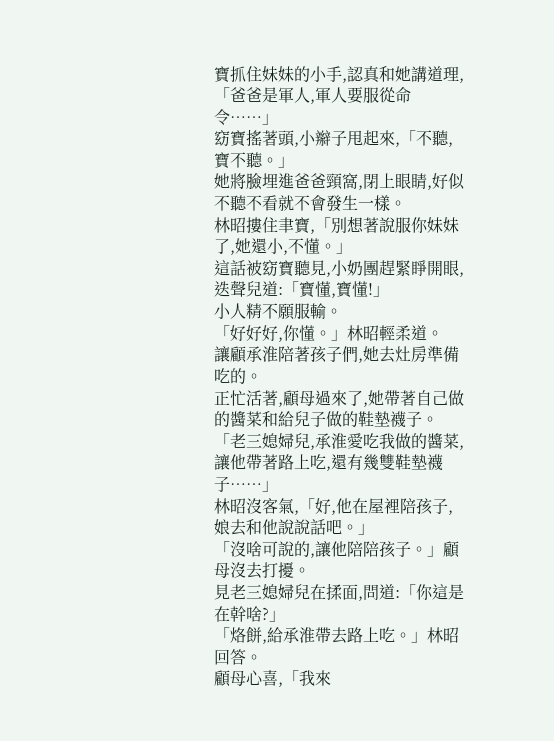寶抓住妹妹的小手,認真和她講道理,「爸爸是軍人,軍人要服從命令……」
窈寶搖著頭,小辮子甩起來,「不聽,寶不聽。」
她將臉埋進爸爸頸窩,閉上眼睛,好似不聽不看就不會發生一樣。
林昭摟住聿寶,「別想著說服你妹妹了,她還小,不懂。」
這話被窈寶聽見,小奶團趕緊睜開眼,迭聲兒道:「寶懂,寶懂!」
小人精不願服輸。
「好好好,你懂。」林昭輕柔道。
讓顧承淮陪著孩子們,她去灶房準備吃的。
正忙活著,顧母過來了,她帶著自己做的醬菜和給兒子做的鞋墊襪子。
「老三媳婦兒,承淮愛吃我做的醬菜,讓他帶著路上吃,還有幾雙鞋墊襪子……」
林昭沒客氣,「好,他在屋裡陪孩子,娘去和他說說話吧。」
「沒啥可說的,讓他陪陪孩子。」顧母沒去打擾。
見老三媳婦兒在揉面,問道:「你這是在幹啥?」
「烙餅,給承淮帶去路上吃。」林昭回答。
顧母心喜,「我來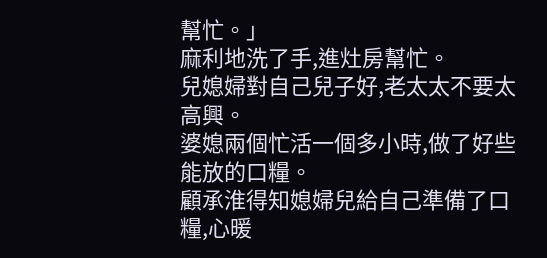幫忙。」
麻利地洗了手,進灶房幫忙。
兒媳婦對自己兒子好,老太太不要太高興。
婆媳兩個忙活一個多小時,做了好些能放的口糧。
顧承淮得知媳婦兒給自己準備了口糧,心暖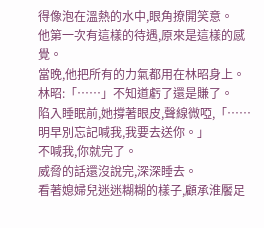得像泡在溫熱的水中,眼角撩開笑意。
他第一次有這樣的待遇,原來是這樣的感覺。
當晚,他把所有的力氣都用在林昭身上。
林昭:「……」不知道虧了還是賺了。
陷入睡眠前,她撐著眼皮,聲線微啞,「……明早別忘記喊我,我要去送你。」
不喊我,你就完了。
威脅的話還沒說完,深深睡去。
看著媳婦兒迷迷糊糊的樣子,顧承淮饜足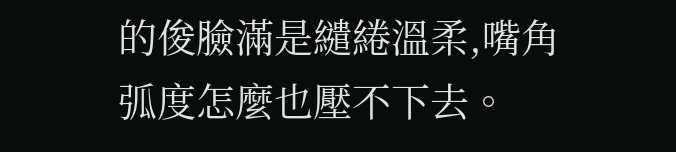的俊臉滿是繾綣溫柔,嘴角弧度怎麼也壓不下去。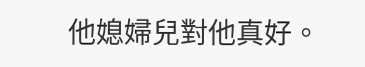他媳婦兒對他真好。